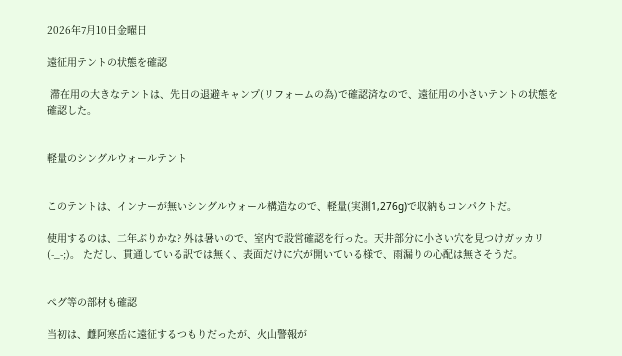2026年7月10日金曜日

遠征用テントの状態を確認

 滞在用の大きなテントは、先日の退避キャンプ(リフォームの為)で確認済なので、遠征用の小さいテントの状態を確認した。


軽量のシングルウォールテント


このテントは、インナーが無いシングルウォール構造なので、軽量(実測1,276g)で収納もコンパクトだ。

使用するのは、二年ぶりかな? 外は暑いので、室内で設営確認を行った。天井部分に小さい穴を見つけガッカリ(-_-;)。 ただし、貫通している訳では無く、表面だけに穴が開いている様で、雨漏りの心配は無さそうだ。


ペグ等の部材も確認

当初は、雌阿寒岳に遠征するつもりだったが、火山警報が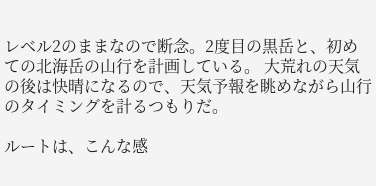レベル2のままなので断念。2度目の黒岳と、初めての北海岳の山行を計画している。 大荒れの天気の後は快晴になるので、天気予報を眺めながら山行のタイミングを計るつもりだ。

ルートは、こんな感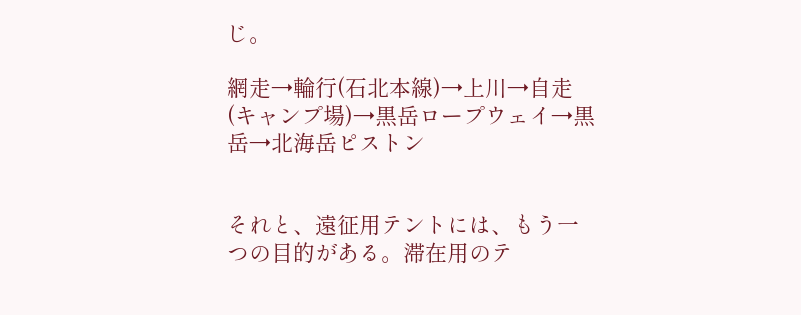じ。

網走→輪行(石北本線)→上川→自走(キャンプ場)→黒岳ロープウェイ→黒岳→北海岳ピストン


それと、遠征用テントには、もう一つの目的がある。滞在用のテ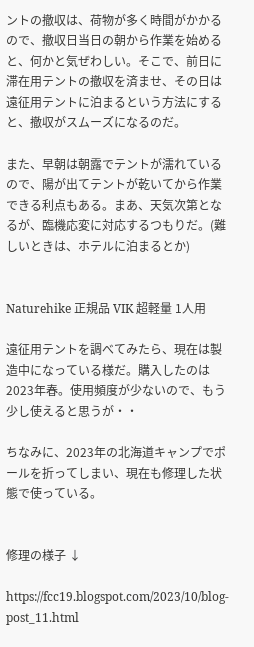ントの撤収は、荷物が多く時間がかかるので、撤収日当日の朝から作業を始めると、何かと気ぜわしい。そこで、前日に滞在用テントの撤収を済ませ、その日は遠征用テントに泊まるという方法にすると、撤収がスムーズになるのだ。

また、早朝は朝露でテントが濡れているので、陽が出てテントが乾いてから作業できる利点もある。まあ、天気次第となるが、臨機応変に対応するつもりだ。(難しいときは、ホテルに泊まるとか)


Naturehike 正規品 VIK 超軽量 1人用

遠征用テントを調べてみたら、現在は製造中になっている様だ。購入したのは2023年春。使用頻度が少ないので、もう少し使えると思うが・・

ちなみに、2023年の北海道キャンプでポールを折ってしまい、現在も修理した状態で使っている。


修理の様子 ↓

https://fcc19.blogspot.com/2023/10/blog-post_11.html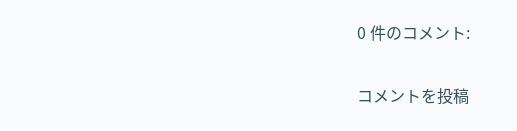0 件のコメント:

コメントを投稿